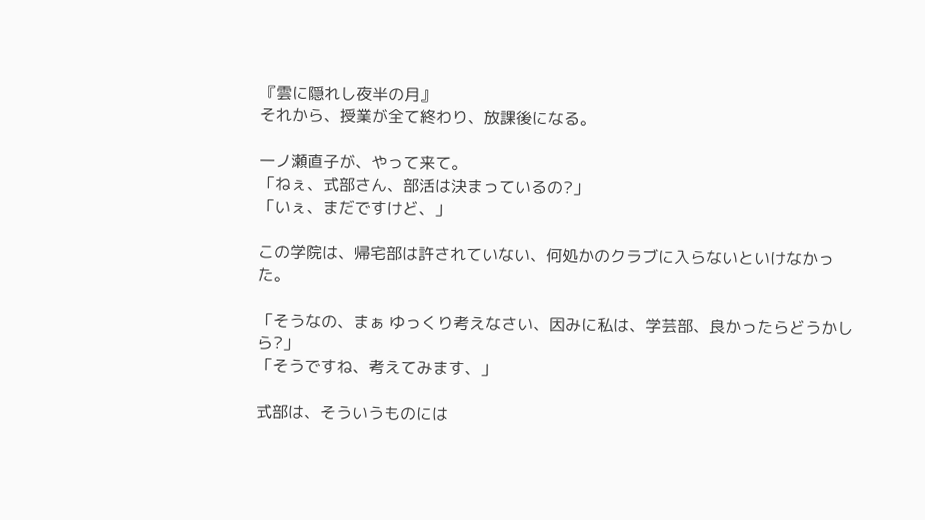『雲に隠れし夜半の月』
それから、授業が全て終わり、放課後になる。

一ノ瀬直子が、やって来て。
「ねぇ、式部さん、部活は決まっているの?」
「いぇ、まだですけど、」

この学院は、帰宅部は許されていない、何処かのクラブに入らないといけなかった。

「そうなの、まぁ ゆっくり考えなさい、因みに私は、学芸部、良かったらどうかしら?」
「そうですね、考えてみます、」

式部は、そういうものには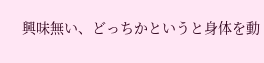興味無い、どっちかというと身体を動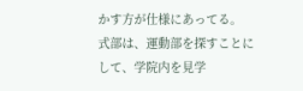かす方が仕様にあってる。
式部は、運動部を探すことにして、学院内を見学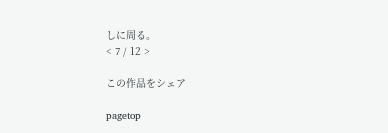しに周る。
< 7 / 12 >

この作品をシェア

pagetop